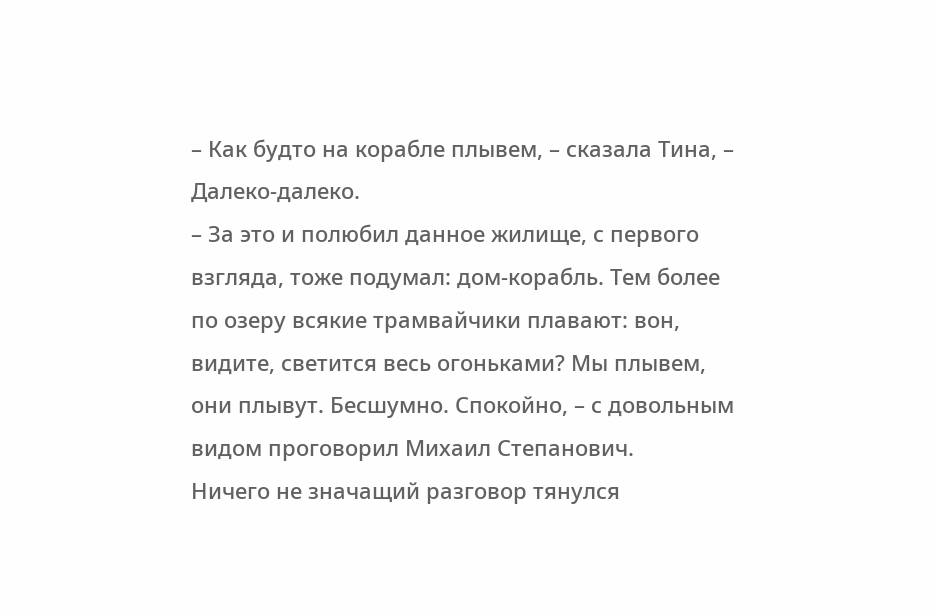– Как будто на корабле плывем, – сказала Тина, – Далеко-далеко.
– За это и полюбил данное жилище, с первого взгляда, тоже подумал: дом-корабль. Тем более по озеру всякие трамвайчики плавают: вон, видите, светится весь огоньками? Мы плывем, они плывут. Бесшумно. Спокойно, – с довольным видом проговорил Михаил Степанович.
Ничего не значащий разговор тянулся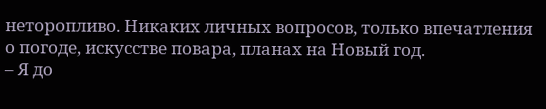неторопливо. Никаких личных вопросов, только впечатления о погоде, искусстве повара, планах на Новый год.
– Я до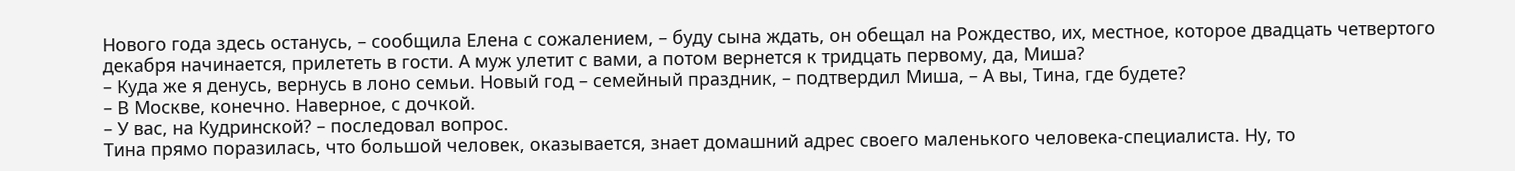Нового года здесь останусь, – сообщила Елена с сожалением, – буду сына ждать, он обещал на Рождество, их, местное, которое двадцать четвертого декабря начинается, прилететь в гости. А муж улетит с вами, а потом вернется к тридцать первому, да, Миша?
– Куда же я денусь, вернусь в лоно семьи. Новый год – семейный праздник, – подтвердил Миша, – А вы, Тина, где будете?
– В Москве, конечно. Наверное, с дочкой.
– У вас, на Кудринской? – последовал вопрос.
Тина прямо поразилась, что большой человек, оказывается, знает домашний адрес своего маленького человека-специалиста. Ну, то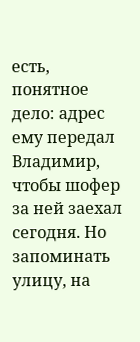есть, понятное дело: адрес ему передал Владимир, чтобы шофер за ней заехал сегодня. Но запоминать улицу, на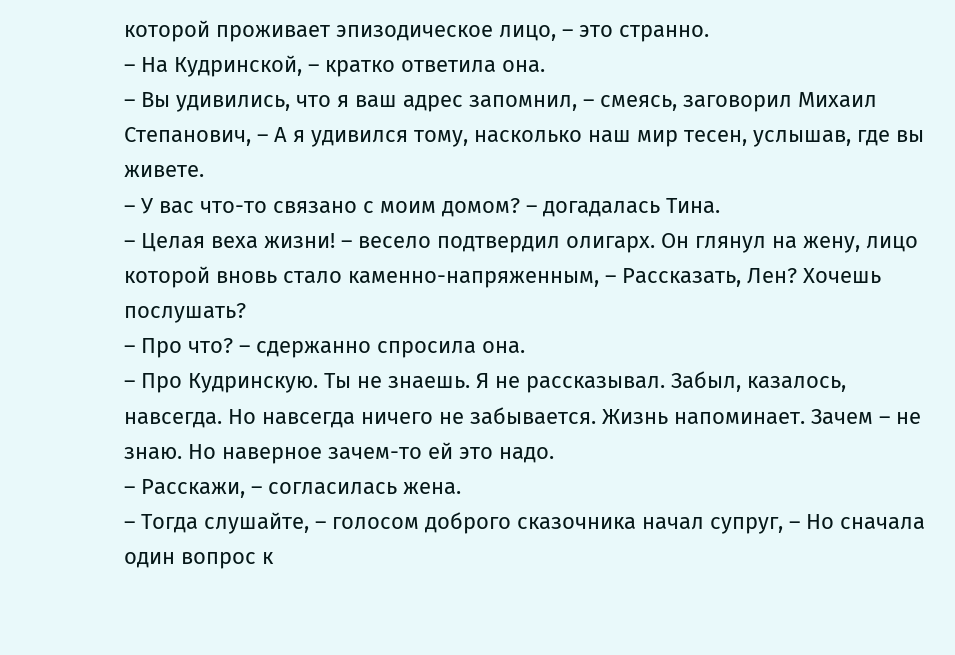которой проживает эпизодическое лицо, – это странно.
– На Кудринской, – кратко ответила она.
– Вы удивились, что я ваш адрес запомнил, – смеясь, заговорил Михаил Степанович, – А я удивился тому, насколько наш мир тесен, услышав, где вы живете.
– У вас что-то связано с моим домом? – догадалась Тина.
– Целая веха жизни! – весело подтвердил олигарх. Он глянул на жену, лицо которой вновь стало каменно-напряженным, – Рассказать, Лен? Хочешь послушать?
– Про что? – сдержанно спросила она.
– Про Кудринскую. Ты не знаешь. Я не рассказывал. Забыл, казалось, навсегда. Но навсегда ничего не забывается. Жизнь напоминает. Зачем – не знаю. Но наверное зачем-то ей это надо.
– Расскажи, – согласилась жена.
– Тогда слушайте, – голосом доброго сказочника начал супруг, – Но сначала один вопрос к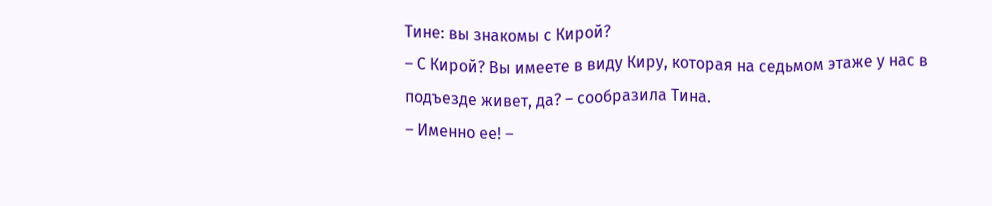Тине: вы знакомы с Кирой?
– С Кирой? Вы имеете в виду Киру, которая на седьмом этаже у нас в подъезде живет, да? – сообразила Тина.
– Именно ее! –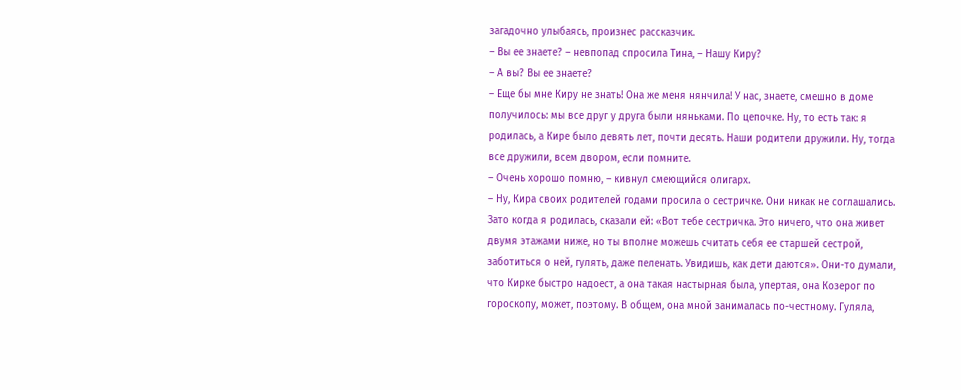загадочно улыбаясь, произнес рассказчик.
– Вы ее знаете? – невпопад спросила Тина, – Нашу Киру?
– А вы? Вы ее знаете?
– Еще бы мне Киру не знать! Она же меня нянчила! У нас, знаете, смешно в доме получилось: мы все друг у друга были няньками. По цепочке. Ну, то есть так: я родилась, а Кире было девять лет, почти десять. Наши родители дружили. Ну, тогда все дружили, всем двором, если помните.
– Очень хорошо помню, – кивнул смеющийся олигарх.
– Ну, Кира своих родителей годами просила о сестричке. Они никак не соглашались. Зато когда я родилась, сказали ей: «Вот тебе сестричка. Это ничего, что она живет двумя этажами ниже, но ты вполне можешь считать себя ее старшей сестрой, заботиться о ней, гулять, даже пеленать. Увидишь, как дети даются». Они-то думали, что Кирке быстро надоест, а она такая настырная была, упертая, она Козерог по гороскопу, может, поэтому. В общем, она мной занималась по-честному. Гуляла,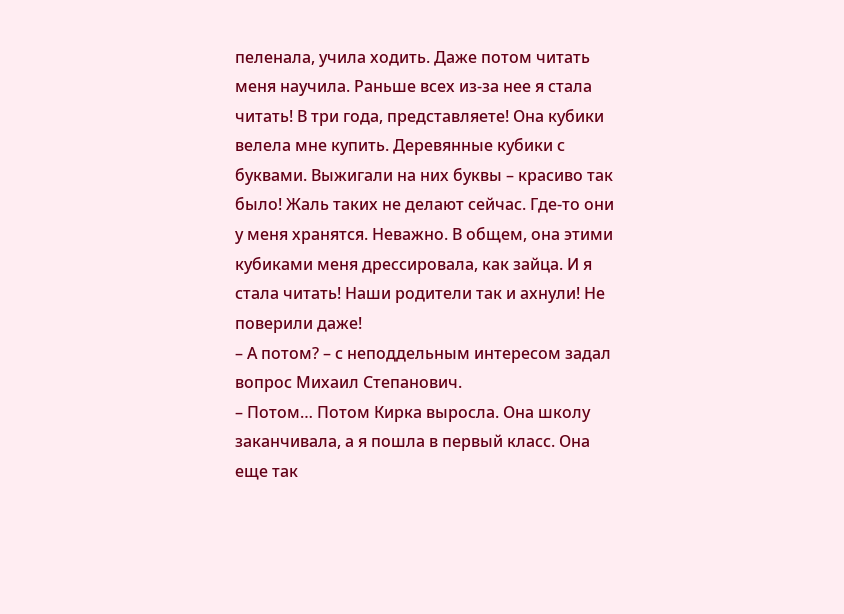пеленала, учила ходить. Даже потом читать меня научила. Раньше всех из-за нее я стала читать! В три года, представляете! Она кубики велела мне купить. Деревянные кубики с буквами. Выжигали на них буквы – красиво так было! Жаль таких не делают сейчас. Где-то они у меня хранятся. Неважно. В общем, она этими кубиками меня дрессировала, как зайца. И я стала читать! Наши родители так и ахнули! Не поверили даже!
– А потом? – с неподдельным интересом задал вопрос Михаил Степанович.
– Потом… Потом Кирка выросла. Она школу заканчивала, а я пошла в первый класс. Она еще так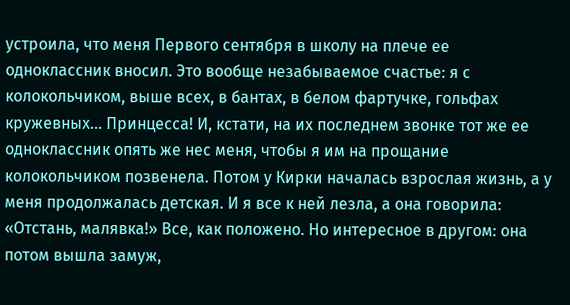устроила, что меня Первого сентября в школу на плече ее одноклассник вносил. Это вообще незабываемое счастье: я с колокольчиком, выше всех, в бантах, в белом фартучке, гольфах кружевных… Принцесса! И, кстати, на их последнем звонке тот же ее одноклассник опять же нес меня, чтобы я им на прощание колокольчиком позвенела. Потом у Кирки началась взрослая жизнь, а у меня продолжалась детская. И я все к ней лезла, а она говорила: «Отстань, малявка!» Все, как положено. Но интересное в другом: она потом вышла замуж,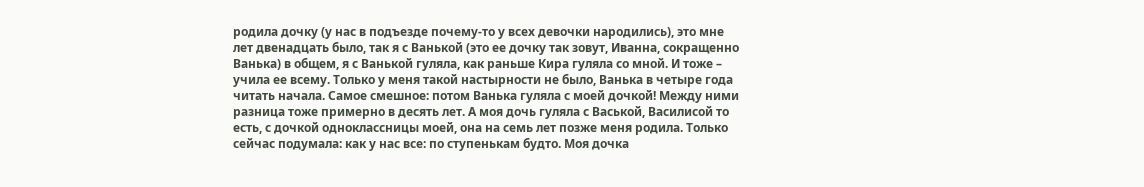родила дочку (у нас в подъезде почему-то у всех девочки народились), это мне лет двенадцать было, так я с Ванькой (это ее дочку так зовут, Иванна, сокращенно Ванька) в общем, я с Ванькой гуляла, как раньше Кира гуляла со мной. И тоже – учила ее всему. Только у меня такой настырности не было, Ванька в четыре года читать начала. Самое смешное: потом Ванька гуляла с моей дочкой! Между ними разница тоже примерно в десять лет. А моя дочь гуляла с Васькой, Василисой то есть, с дочкой одноклассницы моей, она на семь лет позже меня родила. Только сейчас подумала: как у нас все: по ступенькам будто. Моя дочка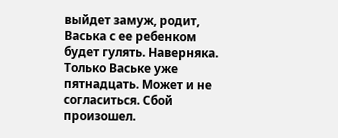выйдет замуж, родит, Васька с ее ребенком будет гулять. Наверняка. Только Ваське уже пятнадцать. Может и не согласиться. Сбой произошел.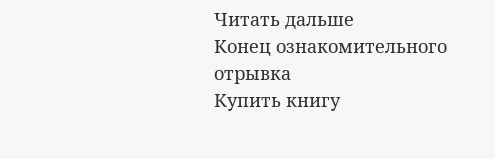Читать дальше
Конец ознакомительного отрывка
Купить книгу